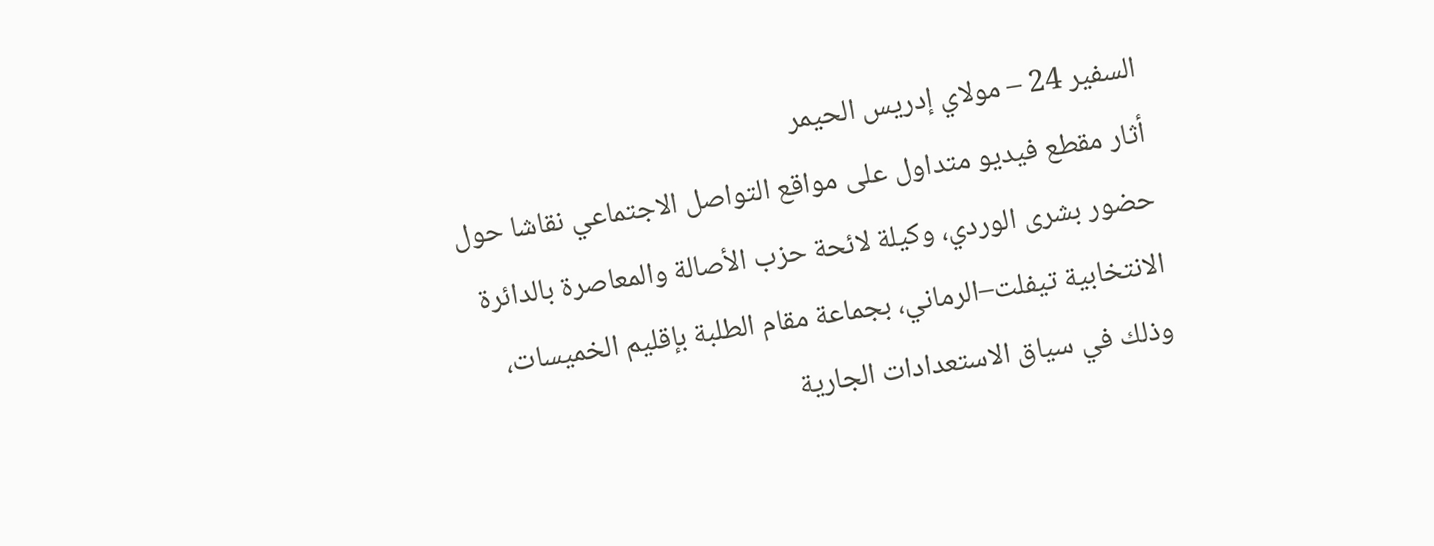السفير 24 – مولاي إدريس الحيمر
أثار مقطع فيديو متداول على مواقع التواصل الاجتماعي نقاشا حول حضور بشرى الوردي، وكيلة لائحة حزب الأصالة والمعاصرة بالدائرة الانتخابية تيفلت–الرماني، بجماعة مقام الطلبة بإقليم الخميسات، وذلك في سياق الاستعدادات الجارية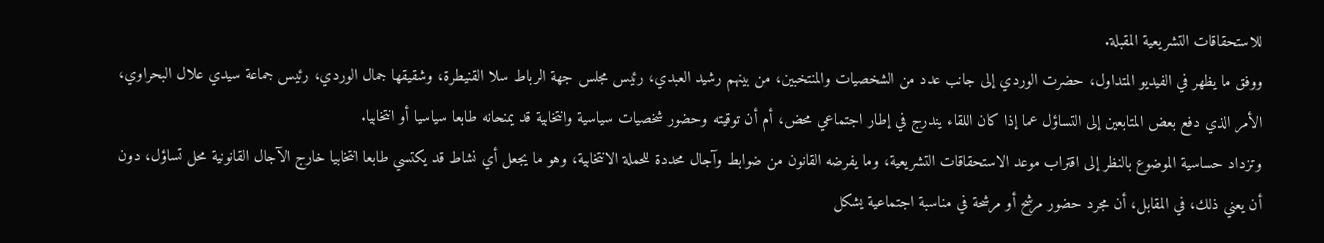للاستحقاقات التشريعية المقبلة.
ووفق ما يظهر في الفيديو المتداول، حضرت الوردي إلى جانب عدد من الشخصيات والمنتخبين، من بينهم رشيد العبدي، رئيس مجلس جهة الرباط سلا القنيطرة، وشقيقها جمال الوردي، رئيس جماعة سيدي علال البحراوي، الأمر الذي دفع بعض المتابعين إلى التساؤل عما إذا كان اللقاء يندرج في إطار اجتماعي محض، أم أن توقيته وحضور شخصيات سياسية وانتخابية قد يمنحانه طابعا سياسيا أو انتخابيا.
وتزداد حساسية الموضوع بالنظر إلى اقتراب موعد الاستحقاقات التشريعية، وما يفرضه القانون من ضوابط وآجال محددة للحملة الانتخابية، وهو ما يجعل أي نشاط قد يكتسي طابعا انتخابيا خارج الآجال القانونية محل تساؤل، دون أن يعني ذلك، في المقابل، أن مجرد حضور مرشح أو مرشحة في مناسبة اجتماعية يشكل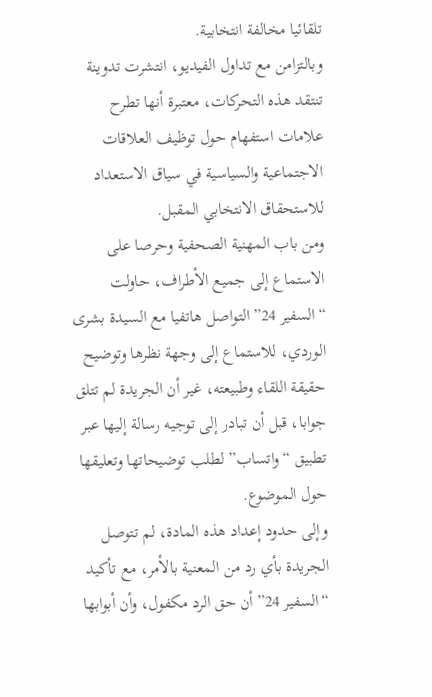تلقائيا مخالفة انتخابية.
وبالتزامن مع تداول الفيديو، انتشرت تدوينة تنتقد هذه التحركات، معتبرة أنها تطرح علامات استفهام حول توظيف العلاقات الاجتماعية والسياسية في سياق الاستعداد للاستحقاق الانتخابي المقبل.
ومن باب المهنية الصحفية وحرصا على الاستماع إلى جميع الأطراف، حاولت “السفير 24” التواصل هاتفيا مع السيدة بشرى الوردي، للاستماع إلى وجهة نظرها وتوضيح حقيقة اللقاء وطبيعته، غير أن الجريدة لم تتلق جوابا، قبل أن تبادر إلى توجيه رسالة إليها عبر تطبيق “واتساب” لطلب توضيحاتها وتعليقها حول الموضوع.
وإلى حدود إعداد هذه المادة، لم تتوصل الجريدة بأي رد من المعنية بالأمر، مع تأكيد “السفير 24” أن حق الرد مكفول، وأن أبوابها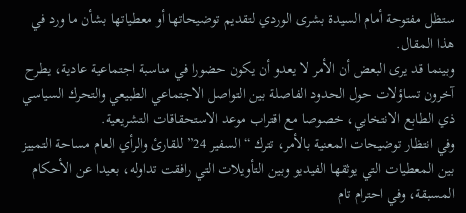ستظل مفتوحة أمام السيدة بشرى الوردي لتقديم توضيحاتها أو معطياتها بشأن ما ورد في هذا المقال.
وبينما قد يرى البعض أن الأمر لا يعدو أن يكون حضورا في مناسبة اجتماعية عادية، يطرح آخرون تساؤلات حول الحدود الفاصلة بين التواصل الاجتماعي الطبيعي والتحرك السياسي ذي الطابع الانتخابي، خصوصا مع اقتراب موعد الاستحقاقات التشريعية.
وفي انتظار توضيحات المعنية بالأمر، تترك “السفير 24” للقارئ والرأي العام مساحة التمييز بين المعطيات التي يوثقها الفيديو وبين التأويلات التي رافقت تداوله، بعيدا عن الأحكام المسبقة، وفي احترام تام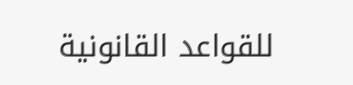للقواعد القانونية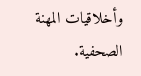وأخلاقيات المهنة الصحفية.